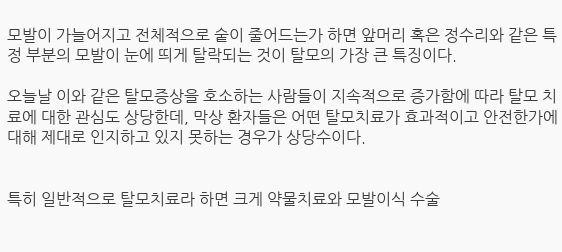모발이 가늘어지고 전체적으로 숱이 줄어드는가 하면 앞머리 혹은 정수리와 같은 특정 부분의 모발이 눈에 띄게 탈락되는 것이 탈모의 가장 큰 특징이다.

오늘날 이와 같은 탈모증상을 호소하는 사람들이 지속적으로 증가함에 따라 탈모 치료에 대한 관심도 상당한데, 막상 환자들은 어떤 탈모치료가 효과적이고 안전한가에 대해 제대로 인지하고 있지 못하는 경우가 상당수이다.


특히 일반적으로 탈모치료라 하면 크게 약물치료와 모발이식 수술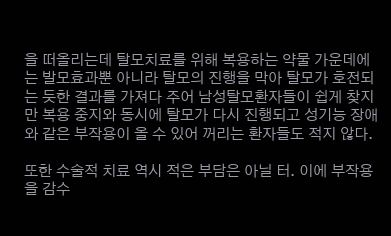을 떠올리는데 탈모치료를 위해 복용하는 약물 가운데에는 발모효과뿐 아니라 탈모의 진행을 막아 탈모가 호전되는 듯한 결과를 가져다 주어 남성탈모환자들이 쉽게 찾지만 복용 중지와 동시에 탈모가 다시 진행되고 성기능 장애와 같은 부작용이 올 수 있어 꺼리는 환자들도 적지 않다.

또한 수술적 치료 역시 적은 부담은 아닐 터. 이에 부작용을 감수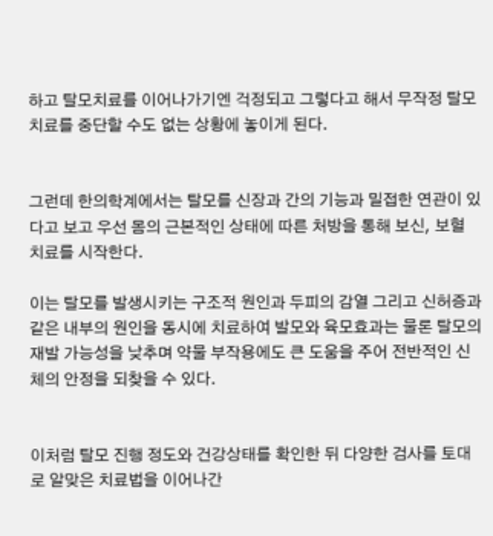하고 탈모치료를 이어나가기엔 걱정되고 그렇다고 해서 무작정 탈모치료를 중단할 수도 없는 상황에 놓이게 된다.


그런데 한의학계에서는 탈모를 신장과 간의 기능과 밀접한 연관이 있다고 보고 우선 몸의 근본적인 상태에 따른 처방을 통해 보신, 보혈 치료를 시작한다.

이는 탈모를 발생시키는 구조적 원인과 두피의 감열 그리고 신허증과 같은 내부의 원인을 동시에 치료하여 발모와 육모효과는 물론 탈모의 재발 가능성을 낮추며 약물 부작용에도 큰 도움을 주어 전반적인 신체의 안정을 되찾을 수 있다.


이처럼 탈모 진행 정도와 건강상태를 확인한 뒤 다양한 검사를 토대로 알맞은 치료법을 이어나간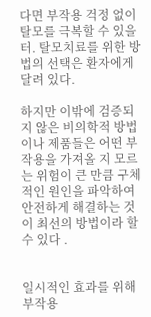다면 부작용 걱정 없이 탈모를 극복할 수 있을 터. 탈모치료를 위한 방법의 선택은 환자에게 달려 있다.

하지만 이밖에 검증되지 않은 비의학적 방법이나 제품들은 어떤 부작용을 가져올 지 모르는 위험이 큰 만큼 구체적인 원인을 파악하여 안전하게 해결하는 것이 최선의 방법이라 할 수 있다 .


일시적인 효과를 위해 부작용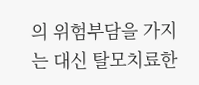의 위험부담을 가지는 대신 탈모치료한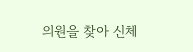의원을 찾아 신체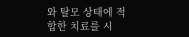와 탈모 상태에 적합한 치료를 시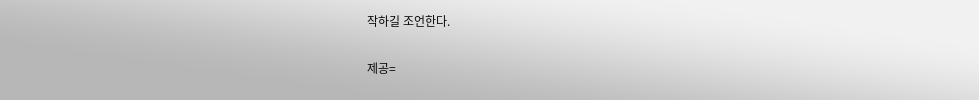작하길 조언한다.

제공=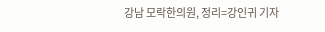강남 모락한의원, 정리=강인귀 기자